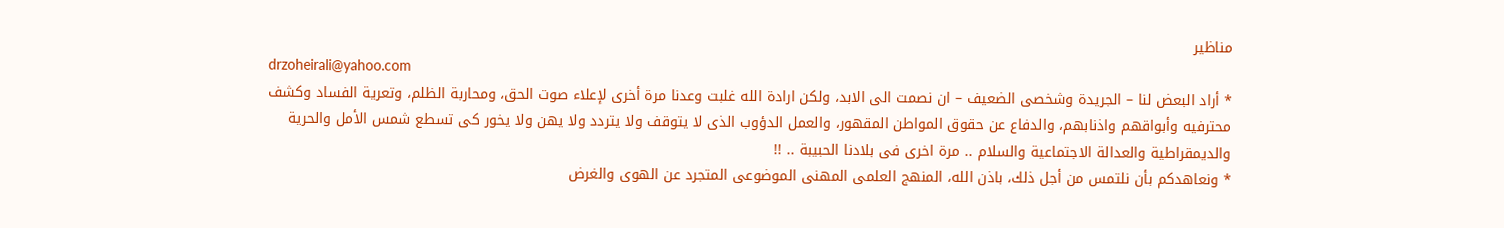مناظير
drzoheirali@yahoo.com
* أراد البعض لنا – الجريدة وشخصى الضعيف – ان نصمت الى الابد، ولكن ارادة الله غلبت وعدنا مرة أخرى لإعلاء صوت الحق، ومحاربة الظلم، وتعرية الفساد وكشف محترفيه وأبواقهم واذنابهم، والدفاع عن حقوق المواطن المقهور، والعمل الدؤوب الذى لا يتوقف ولا يتردد ولا يهن ولا يخور كى تسطع شمس الأمل والحرية والديمقراطية والعدالة الاجتماعية والسلام .. مرة اخرى فى بلادنا الحبيبة .. !!
* ونعاهدكم بأن نلتمس من أجل ذلك، باذن الله، المنهج العلمى المهنى الموضوعى المتجرد عن الهوى والغرض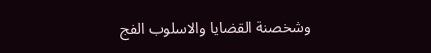وشخصنة القضايا والاسلوب الفج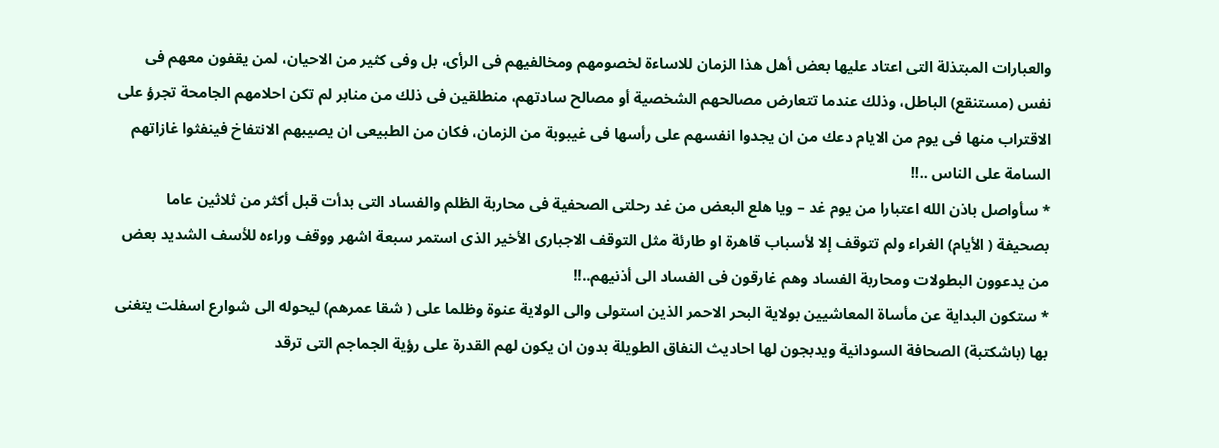والعبارات المبتذلة التى اعتاد عليها بعض أهل هذا الزمان للاساءة لخصومهم ومخالفيهم فى الرأى، بل وفى كثير من الاحيان، لمن يقفون معهم فى نفس (مستنقع) الباطل، وذلك عندما تتعارض مصالحهم الشخصية أو مصالح سادتهم، منطلقين فى ذلك من منابر لم تكن احلامهم الجامحة تجرؤ على الاقتراب منها فى يوم من الايام دعك من ان يجدوا انفسهم على رأسها فى غيبوبة من الزمان، فكان من الطبيعى ان يصيبهم الانتفاخ فينفثوا غازاتهم السامة على الناس ..!!
* سأواصل باذن الله اعتبارا من يوم غد – ويا هلع البعض من غد رحلتى الصحفية فى محاربة الظلم والفساد التى بدأت قبل أكثر من ثلاثين عاما بصحيفة ( الأيام) الغراء ولم تتوقف إلا لأسباب قاهرة او طارئة مثل التوقف الاجبارى الأخير الذى استمر سبعة اشهر ووقف وراءه للأسف الشديد بعض من يدعوون البطولات ومحاربة الفساد وهم غارقون فى الفساد الى أذنيهم..!!
* ستكون البداية عن مأساة المعاشيين بولاية البحر الاحمر الذين استولى والى الولاية عنوة وظلما على ( شقا عمرهم) ليحوله الى شوارع اسفلت يتغنى بها (باشكتبة) الصحافة السودانية ويدبجون لها احاديث النفاق الطويلة بدون ان يكون لهم القدرة على رؤية الجماجم التى ترقد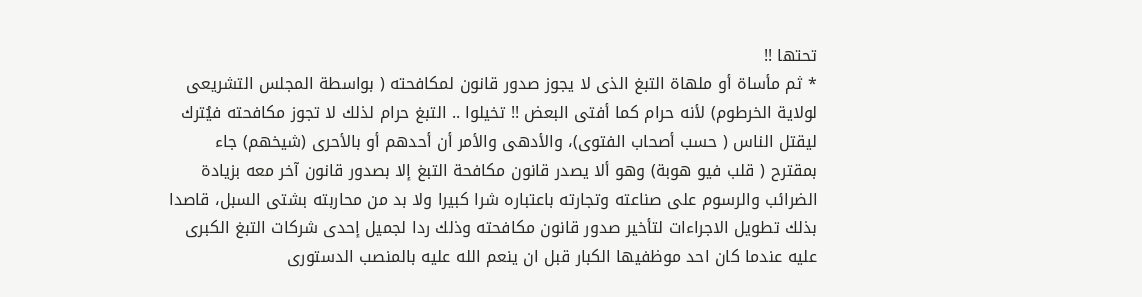تحتها !!
* ثم مأساة أو ملهاة التبغ الذى لا يجوز صدور قانون لمكافحته ( بواسطة المجلس التشريعى لولاية الخرطوم) لأنه حرام كما أفتى البعض !! تخيلوا .. التبغ حرام لذلك لا تجوز مكافحته فيُترك ليقتل الناس ( حسب أصحاب الفتوى)، والأدهى والأمر أن أحدهم أو بالأحرى (شيخهم) جاء بمقترح ( قلب فيو هوبة) وهو ألا يصدر قانون مكافحة التبغ إلا بصدور قانون آخر معه بزيادة الضرائب والرسوم على صناعته وتجارته باعتباره شرا كبيرا ولا بد من محاربته بشتى السبل، قاصدا بذلك تطويل الاجراءات لتأخير صدور قانون مكافحته وذلك ردا لجميل إحدى شركات التبغ الكبرى عليه عندما كان احد موظفيها الكبار قبل ان ينعم الله عليه بالمنصب الدستورى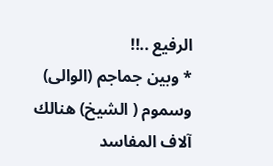الرفيع ..!!
* وبين جماجم (الوالى) وسموم ( الشيخ) هنالك آلاف المفاسد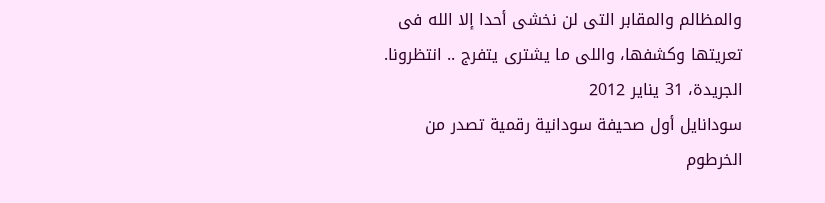والمظالم والمقابر التى لن نخشى أحدا إلا الله فى تعريتها وكشفها، واللى ما يشترى يتفرج .. انتظرونا.
الجريدة، 31 يناير 2012
سودانايل أول صحيفة سودانية رقمية تصدر من الخرطوم